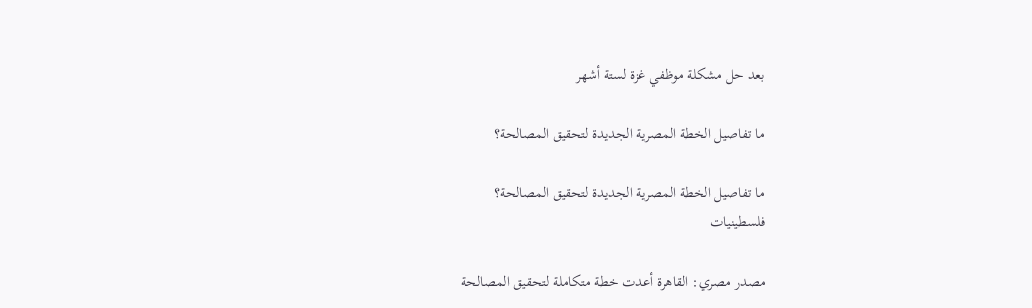بعد حل مشكلة موظفي غزة لستة أشهر

ما تفاصيل الخطة المصرية الجديدة لتحقيق المصالحة؟

ما تفاصيل الخطة المصرية الجديدة لتحقيق المصالحة؟
فلسطينيات

مصدر مصري: القاهرة أعدت خطة متكاملة لتحقيق المصالحة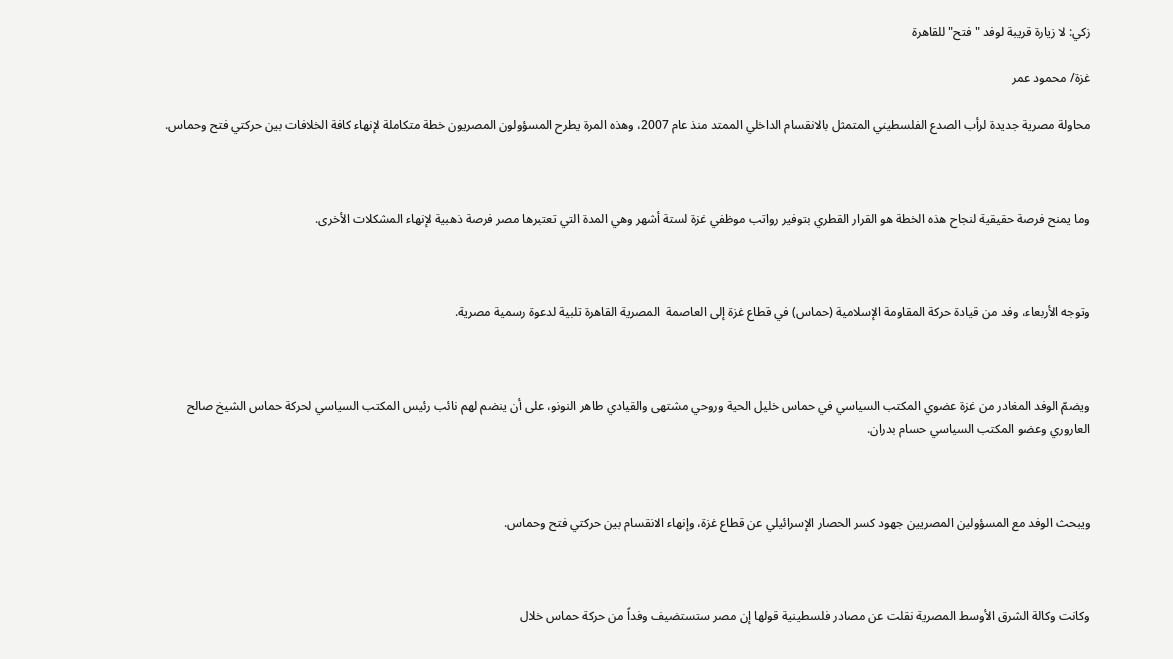زكي: لا زيارة قريبة لوفد "فتح" للقاهرة

غزة/ محمود عمر

محاولة مصرية جديدة لرأب الصدع الفلسطيني المتمثل بالانقسام الداخلي الممتد منذ عام 2007، وهذه المرة يطرح المسؤولون المصريون خطة متكاملة لإنهاء كافة الخلافات بين حركتي فتح وحماس.



وما يمنح فرصة حقيقية لنجاح هذه الخطة هو القرار القطري بتوفير رواتب موظفي غزة لستة أشهر وهي المدة التي تعتبرها مصر فرصة ذهبية لإنهاء المشكلات الأخرى.



وتوجه الأربعاء، وفد من قيادة حركة المقاومة الإسلامية (حماس) في قطاع غزة إلى العاصمة  المصرية القاهرة تلبية لدعوة رسمية مصرية.



ويضمّ الوفد المغادر من غزة عضوي المكتب السياسي في حماس خليل الحية وروحي مشتهى والقيادي طاهر النونو، على أن ينضم لهم نائب رئيس المكتب السياسي لحركة حماس الشيخ صالح العاروري وعضو المكتب السياسي حسام بدران.



ويبحث الوفد مع المسؤولين المصريين جهود كسر الحصار الإسرائيلي عن قطاع غزة، وإنهاء الانقسام بين حركتي فتح وحماس.



وكانت وكالة الشرق الأوسط المصرية نقلت عن مصادر فلسطينية قولها إن مصر ستستضيف وفداً من حركة حماس خلال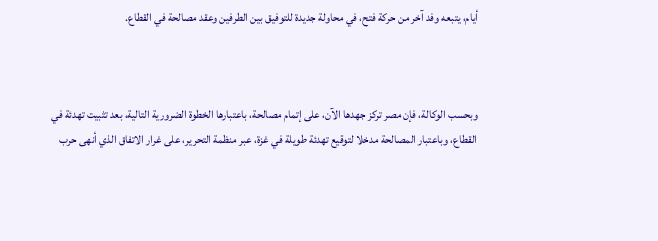أيام، يتبعه وفد آخر من حركة فتح، في محاولة جديدة للتوفيق بين الطرفين وعقد مصالحة في القطاع.



وبحسب الوكالة، فإن مصر تركز جهدها الآن، على إتمام مصالحة، باعتبارها الخطوة الضرورية التالية، بعد تثبيت تهدئة في القطاع، وباعتبار المصالحة مدخلا لتوقيع تهدئة طويلة في غزة، عبر منظمة التحرير، على غرار الاتفاق الذي أنهى حرب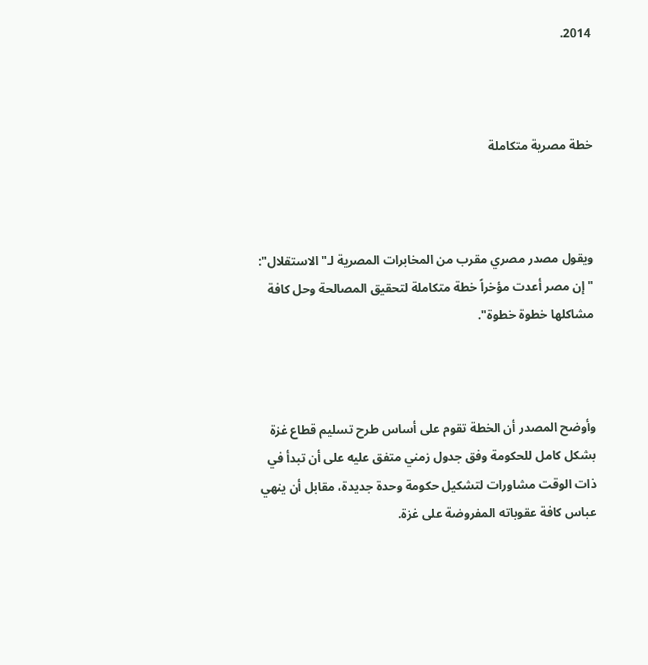2014.



خطة مصرية متكاملة



ويقول مصدر مصري مقرب من المخابرات المصرية لـ"الاستقلال": "إن مصر أعدت مؤخراً خطة متكاملة لتحقيق المصالحة وحل كافة مشاكلها خطوة خطوة".



وأوضح المصدر أن الخطة تقوم على أساس طرح تسليم قطاع غزة بشكل كامل للحكومة وفق جدول زمني متفق عليه على أن تبدأ في ذات الوقت مشاورات لتشكيل حكومة وحدة جديدة، مقابل أن ينهي عباس كافة عقوباته المفروضة على غزة.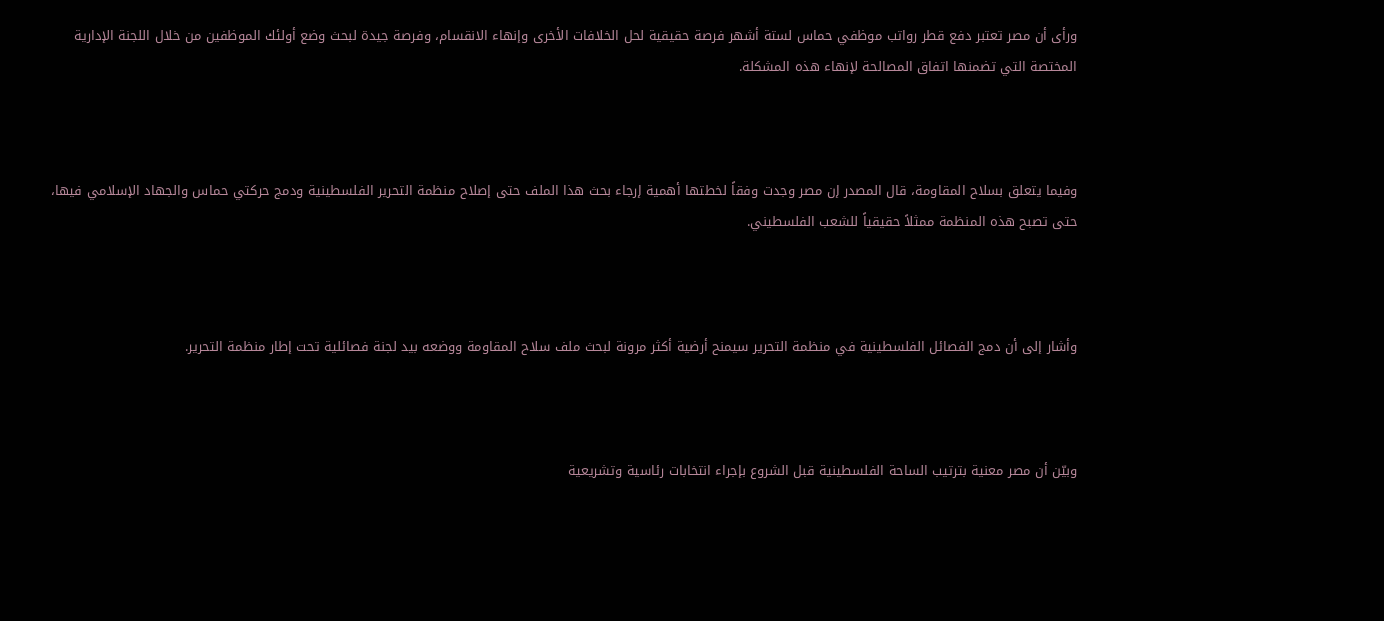ورأى أن مصر تعتبر دفع قطر رواتب موظفي حماس لستة أشهر فرصة حقيقية لحل الخلافات الأخرى وإنهاء الانقسام، وفرصة جيدة لبحث وضع أولئك الموظفين من خلال اللجنة الإدارية المختصة التي تضمنها اتفاق المصالحة لإنهاء هذه المشكلة.



وفيما يتعلق بسلاح المقاومة، قال المصدر إن مصر وجدت وفقاً لخطتها أهمية إرجاء بحث هذا الملف حتى إصلاح منظمة التحرير الفلسطينية ودمج حركتي حماس والجهاد الإسلامي فيها، حتى تصبح هذه المنظمة ممثلاً حقيقياً للشعب الفلسطيني.



وأشار إلى أن دمج الفصائل الفلسطينية في منظمة التحرير سيمنح أرضية أكثر مرونة لبحث ملف سلاح المقاومة ووضعه بيد لجنة فصائلية تحت إطار منظمة التحرير.



وبيّن أن مصر معنية بترتيب الساحة الفلسطينية قبل الشروع بإجراء انتخابات رئاسية وتشريعية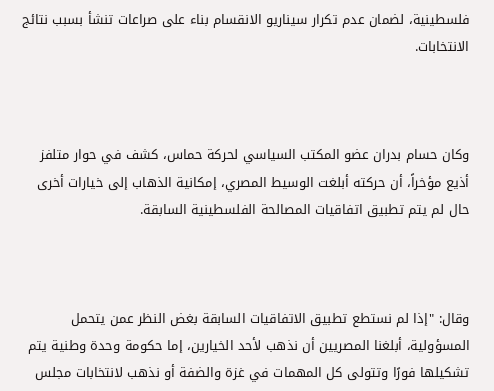فلسطينية، لضمان عدم تكرار سيناريو الانقسام بناء على صراعات تنشأ بسبب نتائج الانتخابات.



وكان حسام بدران عضو المكتب السياسي لحركة حماس، كشف في حوار متلفز أذيع مؤخراً، أن حركته أبلغت الوسيط المصري، إمكانية الذهاب إلى خيارات أخرى حال لم يتم تطبيق اتفاقيات المصالحة الفلسطينية السابقة.



وقال: "إذا لم نستطع تطبيق الاتفاقيات السابقة بغض النظر عمن يتحمل المسؤولية، أبلغنا المصريين أن نذهب لأحد الخيارين، إما حكومة وحدة وطنية يتم تشكيلها فورًا وتتولى كل المهمات في غزة والضفة أو نذهب لانتخابات مجلس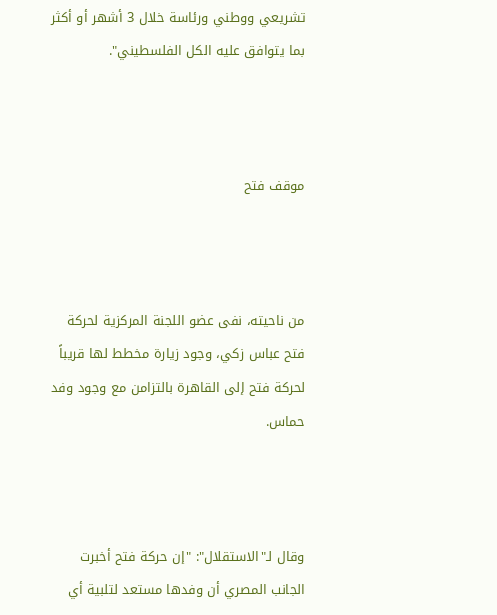تشريعي ووطني ورئاسة خلال 3 أشهر أو أكثر بما يتوافق عليه الكل الفلسطيني".



موقف فتح



من ناحيته، نفى عضو اللجنة المركزية لحركة فتح عباس زكي، وجود زيارة مخطط لها قريباً لحركة فتح إلى القاهرة بالتزامن مع وجود وفد حماس.



وقال لـ"الاستقلال": "إن حركة فتح أخبرت الجانب المصري أن وفدها مستعد لتلبية أي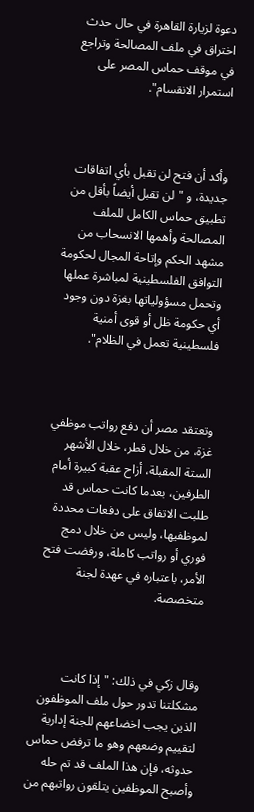دعوة لزيارة القاهرة في حال حدث اختراق في ملف المصالحة وتراجع في موقف حماس المصر على استمرار الانقسام".



وأكد أن فتح لن تقبل بأي اتفاقات جديدة، و "لن تقبل أيضاً بأقل من تطبيق حماس الكامل للملف المصالحة وأهمها الانسحاب من مشهد الحكم وإتاحة المجال لحكومة التوافق الفلسطينية لمباشرة عملها وتحمل مسؤولياتها بغزة دون وجود أي حكومة ظل أو قوى أمنية فلسطينية تعمل في الظلام".



وتعتقد مصر أن دفع رواتب موظفي غزة، من خلال قطر، خلال الأشهر الستة المقبلة، أزاح عقبة كبيرة أمام الطرفين، بعدما كانت حماس قد طلبت الاتفاق على دفعات محددة لموظفيها، وليس من خلال دمج فوري أو رواتب كاملة، ورفضت فتح الأمر، باعتباره في عهدة لجنة متخصصة.



وقال زكي في ذلك: "إذا كانت مشكلتنا تدور حول ملف الموظفون الذين يجب اخضاعهم للجنة إدارية لتقييم وضعهم وهو ما ترفض حماس حدوثه، فإن هذا الملف قد تم حله وأصبح الموظفين يتلقون رواتبهم من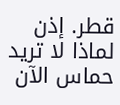قطر. إذن لماذا لا تريد حماس الآن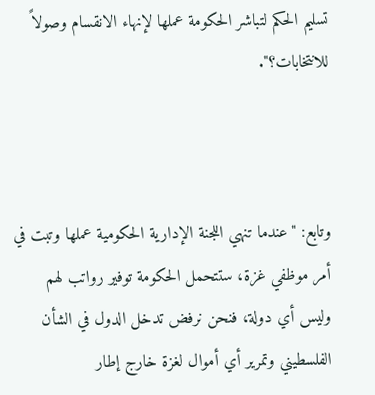تسليم الحكم لتباشر الحكومة عملها لإنهاء الانقسام وصولاً للانتخابات؟".



وتابع: "عندما تنهي اللجنة الإدارية الحكومية عملها وتبت في أمر موظفي غزة، ستتحمل الحكومة توفير رواتب لهم وليس أي دولة، فنحن نرفض تدخل الدول في الشأن الفلسطيني وتمرير أي أموال لغزة خارج إطار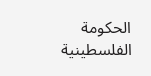الحكومة الفلسطينية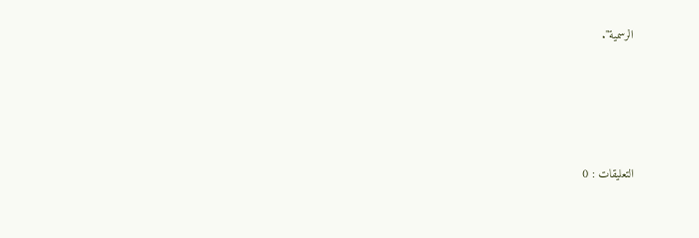الرسمية".





التعليقات : 0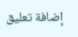إضافة تعليق